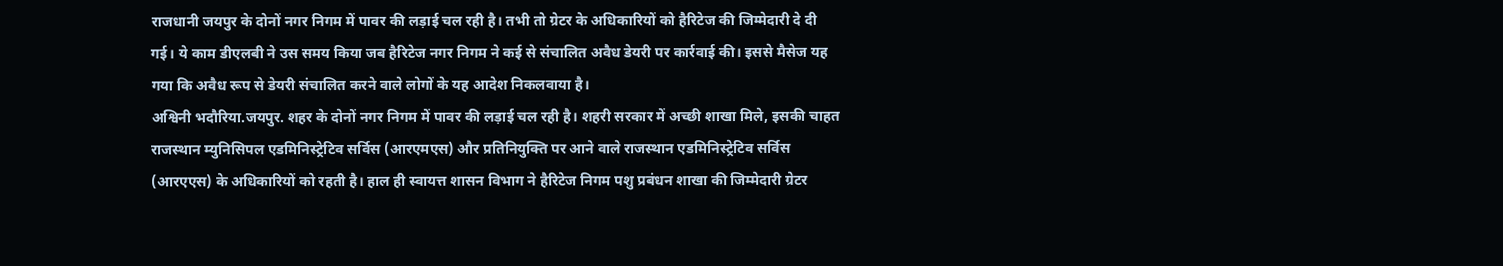राजधानी जयपुर के दोनों नगर निगम में पावर की लड़ाई चल रही है। तभी तो ग्रेटर के अधिकारियों को हैरिटेज की जिम्मेदारी दे दी गई। ये काम डीएलबी ने उस समय किया जब हैरिटेज नगर निगम ने कई से संचालित अवैध डेयरी पर कार्रवाई की। इससे मैसेज यह गया कि अवैध रूप से डेयरी संचालित करने वाले लोगों के यह आदेश निकलवाया है।
अश्विनी भदौरिया.जयपुर. शहर के दोनों नगर निगम में पावर की लड़ाई चल रही है। शहरी सरकार में अच्छी शाखा मिले, इसकी चाहत राजस्थान म्युनिसिपल एडमिनिस्ट्रेटिव सर्विस (आरएमएस) और प्रतिनियुक्ति पर आने वाले राजस्थान एडमिनिस्ट्रेटिव सर्विस (आरएएस) के अधिकारियों को रहती है। हाल ही स्वायत्त शासन विभाग ने हैरिटेज निगम पशु प्रबंधन शाखा की जिम्मेदारी ग्रेटर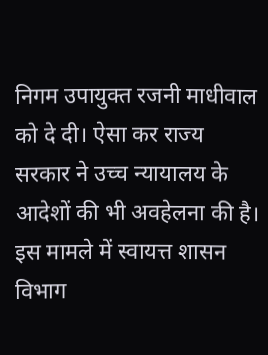निगम उपायुक्त रजनी माधीवाल को दे दी। ऐसा कर राज्य सरकार ने उच्च न्यायालय के आदेशों की भी अवहेलना की है। इस मामले में स्वायत्त शासन विभाग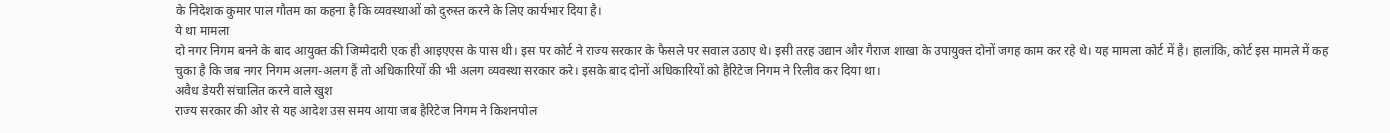के निदेशक कुमार पाल गौतम का कहना है कि व्यवस्थाओं को दुरुस्त करने के लिए कार्यभार दिया है।
ये था मामला
दो नगर निगम बनने के बाद आयुक्त की जिम्मेदारी एक ही आइएएस के पास थी। इस पर कोर्ट ने राज्य सरकार के फैसले पर सवाल उठाए थे। इसी तरह उद्यान और गैराज शाखा के उपायुक्त दोनों जगह काम कर रहे थे। यह मामला कोर्ट में है। हालांकि, कोर्ट इस मामले में कह चुका है कि जब नगर निगम अलग-अलग हैं तो अधिकारियों की भी अलग व्यवस्था सरकार करे। इसके बाद दोनों अधिकारियों को हैरिटेज निगम ने रिलीव कर दिया था।
अवैध डेयरी संचालित करने वाले खुश
राज्य सरकार की ओर से यह आदेश उस समय आया जब हैरिटेज निगम ने किशनपोल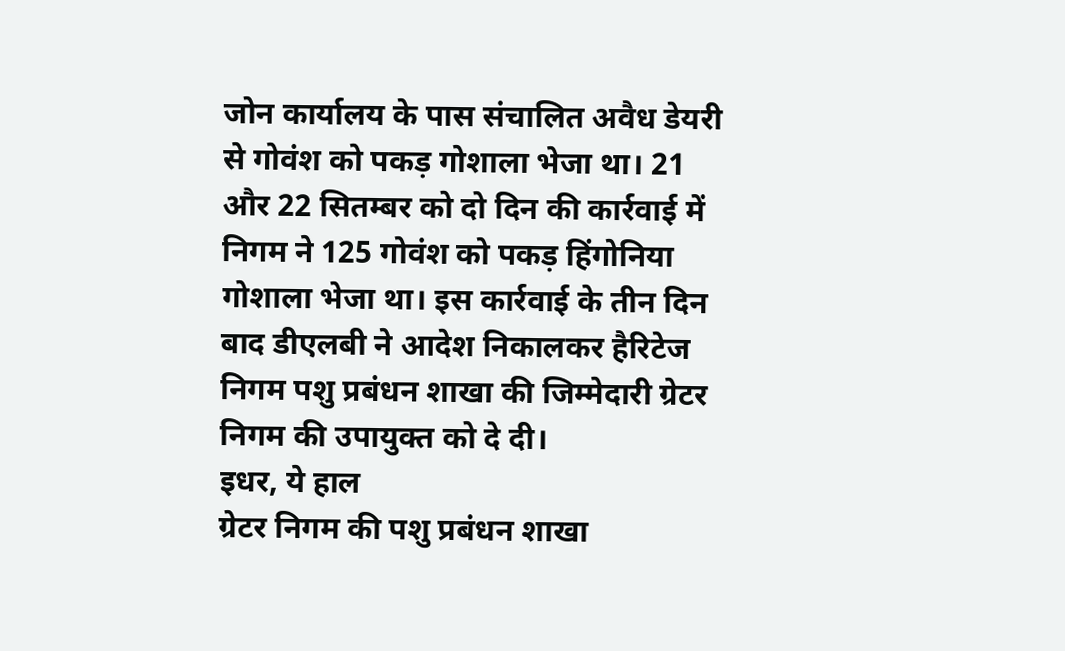जोन कार्यालय के पास संचालित अवैध डेयरी से गोवंश को पकड़ गोशाला भेजा था। 21 और 22 सितम्बर को दो दिन की कार्रवाई में निगम ने 125 गोवंश को पकड़ हिंगोनिया गोशाला भेजा था। इस कार्रवाई के तीन दिन बाद डीएलबी ने आदेश निकालकर हैरिटेज निगम पशु प्रबंधन शाखा की जिम्मेदारी ग्रेटर निगम की उपायुक्त को दे दी।
इधर, ये हाल
ग्रेटर निगम की पशु प्रबंधन शाखा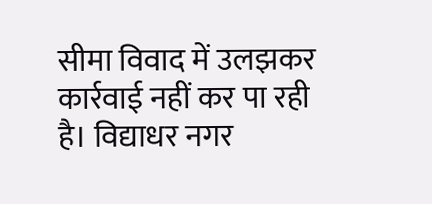सीमा विवाद में उलझकर कार्रवाई नहीं कर पा रही है। विद्याधर नगर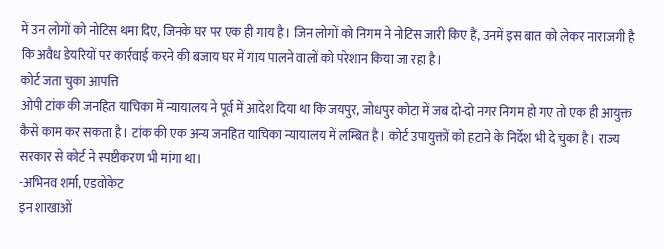में उन लोगों को नोटिस थमा दिए, जिनके घर पर एक ही गाय है। जिन लोगों को निगम ने नोटिस जारी किए हैं, उनमें इस बात को लेकर नाराजगी है कि अवैध डेयरियों पर कार्रवाई करने की बजाय घर में गाय पालने वालों को परेशान किया जा रहा है।
कोर्ट जता चुका आपत्ति
ओपी टांक की जनहित याचिका में न्यायालय ने पूर्व में आदेश दिया था कि जयपुर, जोधपुर कोटा में जब दो-दो नगर निगम हो गए तो एक ही आयुक्त कैसे काम कर सकता है। टांक की एक अन्य जनहित याचिका न्यायालय में लम्बित है। कोर्ट उपायुक्तों को हटाने के निर्देश भी दे चुका है। राज्य सरकार से कोर्ट ने स्पष्टीकरण भी मांगा था।
-अभिनव शर्मा, एडवोकेट
इन शाखाओं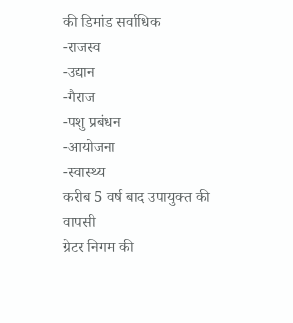की डिमांड सर्वाधिक
-राजस्व
-उद्यान
-गैराज
-पशु प्रबंधन
-आयोजना
-स्वास्थ्य
करीब 5 वर्ष बाद उपायुक्त की वापसी
ग्रेटर निगम की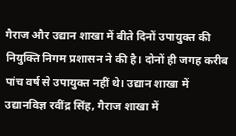गैराज और उद्यान शाखा में बीते दिनों उपायुक्त की नियुक्ति निगम प्रशासन ने की है। दोनों ही जगह करीब पांच वर्ष से उपायुक्त नहीं थे। उद्यान शाखा में उद्यानविज्ञ रवींद्र सिंह, गैराज शाखा में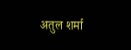अतुल शर्मा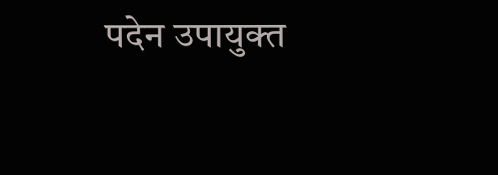पदेन उपायुक्त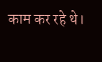काम कर रहे थे।